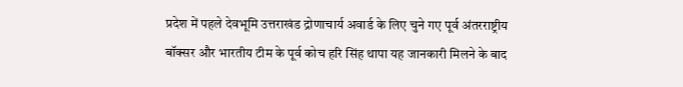प्रदेश में पहले देवभूमि उत्तराखंड द्रोणाचार्य अवार्ड के लिए चुने गए पूर्व अंतरराष्ट्रीय बॉक्सर और भारतीय टीम के पूर्व कोच हरि सिंह थापा यह जानकारी मिलने के बाद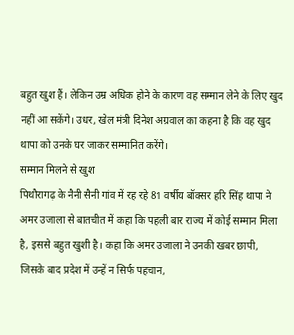बहुत खुश हैं। लेकिन उम्र अधिक होने के कारण वह सम्मान लेने के लिए खुद नहीं आ सकेंगे। उधर, खेल मंत्री दिनेश अग्रवाल का कहना है कि वह खुद थापा को उनके घर जाकर सम्मानित करेंगे।
सम्मान मिलने से खुश
पिथौरागढ़ के नैनी सैनी गांव में रह रहे 81 वर्षीय बॉक्सर हरि सिंह थापा ने अमर उजाला से बातचीत में कहा कि पहली बार राज्य में कोई सम्मान मिला है, इससे बहुत खुशी है। कहा कि अमर उजाला ने उनकी खबर छापी, जिसके बाद प्रदेश में उन्हें न सिर्फ पहचान,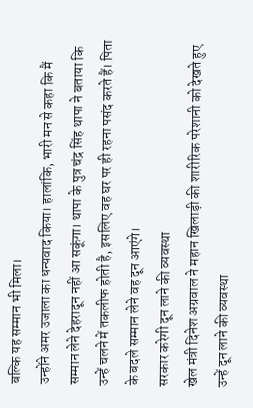बल्कि यह सम्मान भी मिला।
उन्होंने अमर उजाला का धन्यवाद किया। हालांकि, भारी मन से कहा कि मैं सम्मान लेने देहरादून नहीं आ सकूंगा। थापा के पुत्र चंद्र सिंह थापा ने बताया कि उन्हें चलने में तकलीफ होती है, इसलिए वह घर पर ही रहना पसंद करते हैं। पिता के बदले सम्मान लेने वह दून आएंगे।
सरकार करेगी दून लाने की व्यवस्था
खेल मंत्री दिनेश अग्रवाल ने महान खिलाड़ी की शारीरिक परेशानी को देखते हुए उन्हें दून लाने की व्यवस्था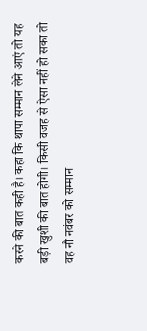करने की बात कही है। कहा कि थापा सम्मान लेने आएं तो यह बड़ी खुशी की बात होगी। किसी वजह से ऐसा नहीं हो सका तो वह नौ नवंबर को सम्मान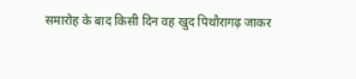समारोह के बाद किसी दिन वह खुद पिथौरागढ़ जाकर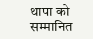थापा को सम्मानित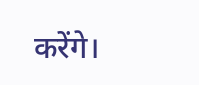करेंगे।